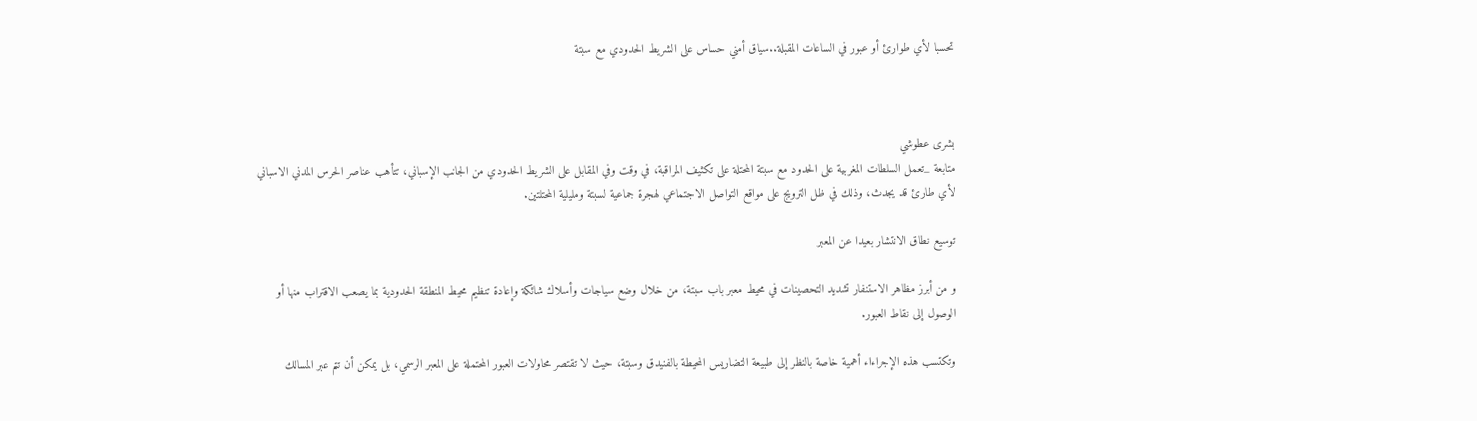تحسبا لأي طوارئ أو عبور في الساعات المقبلة..سياق أمني حساس على الشريط الحدودي مع سبتة



بشرى عطوشي
متابعة _تعمل السلطات المغربية على الحدود مع سبتة المحتلة على تكثيف المراقبة، في وقت وفي المقابل على الشريط الحدودي من الجانب الإسباني، تتأهب عناصر الحرس المدني الاسباني لأي طارئ قد يجدث، وذلك في ظل الترويج على مواقع التواصل الاجتماعي لهجرة جماعية لسبتة ومليلية المحتلتين.

توسيع نطاق الانتشار بعيدا عن المعبر

و من أبرز مظاهر الاستنفار تشديد التحصينات في محيط معبر باب سبتة، من خلال وضع سياجات وأسلاك شائكة وإعادة تنظيم محيط المنطقة الحدودية بما يصعب الاقتراب منها أو الوصول إلى نقاط العبور.

وتكتسب هذه الإجراءاء أهمية خاصة بالنظر إلى طبيعة التضاريس المحيطة بالفنيدق وسبتة، حيث لا تقتصر محاولات العبور المحتملة على المعبر الرسمي، بل يمكن أن تتم عبر المسالك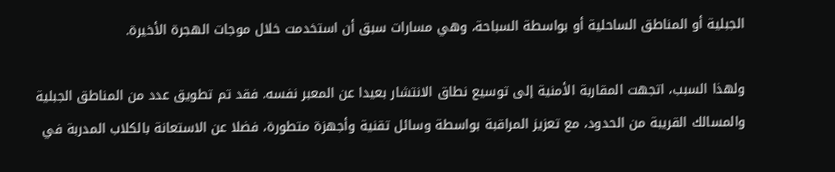الجبلية أو المناطق الساحلية أو بواسطة السباحة، وهي مسارات سبق أن استخدمت خلال موجات الهجرة الأخيرة.

ولهذا السبب، اتجهت المقاربة الأمنية إلى توسيع نطاق الانتشار بعيدا عن المعبر نفسه. فقد تم تطويق عدد من المناطق الجبلية والمسالك القريبة من الحدود، مع تعزيز المراقبة بواسطة وسائل تقنية وأجهزة متطورة، فضلا عن الاستعانة بالكلاب المدربة في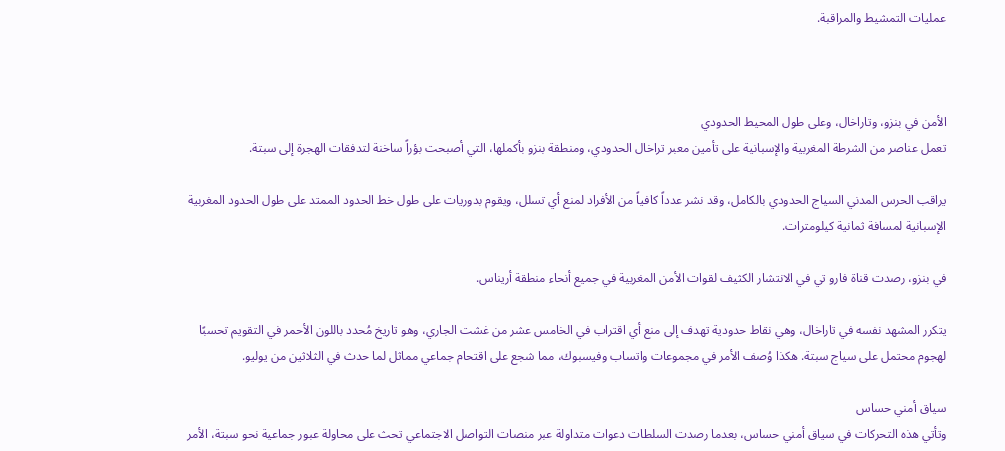عمليات التمشيط والمراقبة.



الأمن في بنزو، وتاراخال، وعلى طول المحيط الحدودي
تعمل عناصر من الشرطة المغربية والإسبانية على تأمين معبر تراخال الحدودي، ومنطقة بنزو بأكملها، التي أصبحت بؤراً ساخنة لتدفقات الهجرة إلى سبتة.

يراقب الحرس المدني السياج الحدودي بالكامل، وقد نشر عدداً كافياً من الأفراد لمنع أي تسلل، ويقوم بدوريات على طول خط الحدود الممتد على طول الحدود المغربية الإسبانية لمسافة ثمانية كيلومترات.

في بنزو، رصدت قناة فارو تي في الانتشار الكثيف لقوات الأمن المغربية في جميع أنحاء منطقة أريناس.

يتكرر المشهد نفسه في تاراخال، وهي نقاط حدودية تهدف إلى منع أي اقتراب في الخامس عشر من غشت الجاري، وهو تاريخ مُحدد باللون الأحمر في التقويم تحسبًا لهجوم محتمل على سياج سبتة. هكذا وُصف الأمر في مجموعات واتساب وفيسبوك، مما شجع على اقتحام جماعي مماثل لما حدث في الثلاثين من يوليو.

سياق أمني حساس
وتأتي هذه التحركات في سياق أمني حساس، بعدما رصدت السلطات دعوات متداولة عبر منصات التواصل الاجتماعي تحث على محاولة عبور جماعية نحو سبتة، الأمر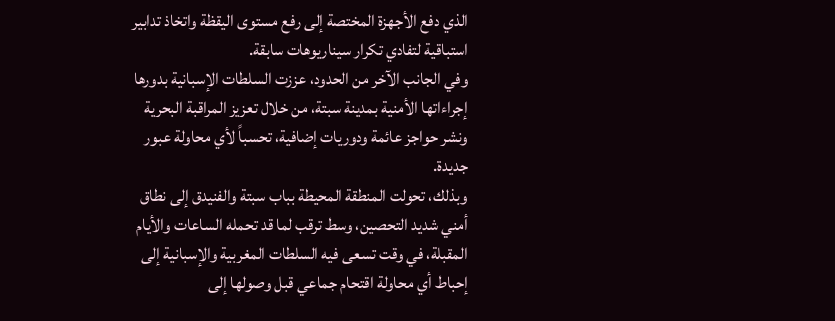الذي دفع الأجهزة المختصة إلى رفع مستوى اليقظة واتخاذ تدابير استباقية لتفادي تكرار سيناريوهات سابقة.
وفي الجانب الآخر من الحدود، عززت السلطات الإسبانية بدورها إجراءاتها الأمنية بمدينة سبتة، من خلال تعزيز المراقبة البحرية ونشر حواجز عائمة ودوريات إضافية، تحسباً لأي محاولة عبور جديدة.
وبذلك، تحولت المنطقة المحيطة بباب سبتة والفنيدق إلى نطاق أمني شديد التحصين، وسط ترقب لما قد تحمله الساعات والأيام المقبلة، في وقت تسعى فيه السلطات المغربية والإسبانية إلى إحباط أي محاولة اقتحام جماعي قبل وصولها إلى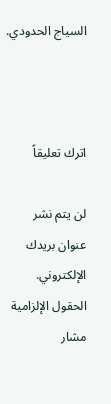السياج الحدودي.



اترك تعليقاً

لن يتم نشر عنوان بريدك الإلكتروني. الحقول الإلزامية مشار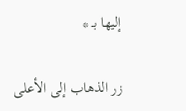إليها بـ *

زر الذهاب إلى الأعلى